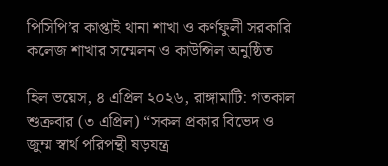পিসিপি’র কাপ্তাই থানা শাখা ও কর্ণফুলী সরকারি কলেজ শাখার সম্মেলন ও কাউন্সিল অনুষ্ঠিত

হিল ভয়েস, ৪ এপ্রিল ২০২৬, রাঙ্গামাটি: গতকাল শুক্রবার (৩ এপ্রিল) “সকল প্রকার বিভেদ ও জুম্ম স্বার্থ পরিপন্থী ষড়যন্ত্র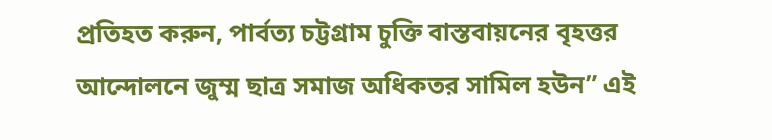প্রতিহত করুন, পার্বত্য চট্টগ্রাম চুক্তি বাস্তবায়নের বৃহত্তর আন্দোলনে জুম্ম ছাত্র সমাজ অধিকতর সামিল হউন” এই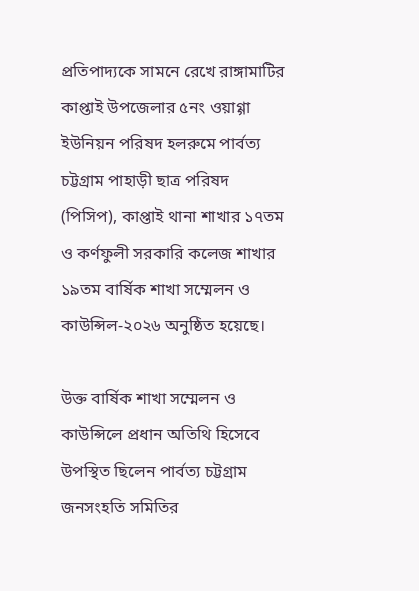প্রতিপাদ্যকে সামনে রেখে রাঙ্গামাটির কাপ্তাই উপজেলার ৫নং ওয়াগ্গা ইউনিয়ন পরিষদ হলরুমে পার্বত্য চট্টগ্রাম পাহাড়ী ছাত্র পরিষদ (পিসিপ), কাপ্তাই থানা শাখার ১৭তম ও কর্ণফুলী সরকারি কলেজ শাখার ১৯তম বার্ষিক শাখা সম্মেলন ও কাউন্সিল-২০২৬ অনুষ্ঠিত হয়েছে।

উক্ত বার্ষিক শাখা সম্মেলন ও কাউন্সিলে প্রধান অতিথি হিসেবে উপস্থিত ছিলেন পার্বত্য চট্টগ্রাম জনসংহতি সমিতির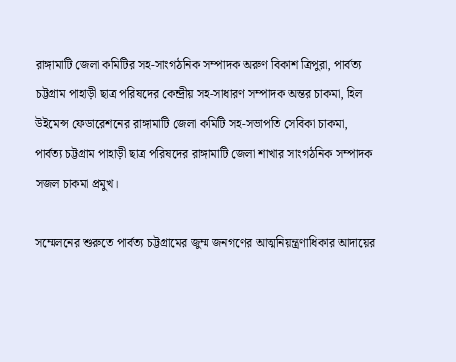রাঙ্গামাটি জেলা কমিটির সহ-সাংগঠনিক সম্পাদক অরুণ বিকাশ ত্রিপুরা, পার্বত্য চট্টগ্রাম পাহাড়ী ছাত্র পরিষদের কেন্দ্রীয় সহ-সাধারণ সম্পাদক অন্তর চাকমা, হিল উইমেন্স ফেডারেশনের রাঙ্গামাটি জেলা কমিটি সহ-সভাপতি সেবিকা চাকমা, পার্বত্য চট্টগ্রাম পাহাড়ী ছাত্র পরিষদের রাঙ্গামাটি জেলা শাখার সাংগঠনিক সম্পাদক সজল চাকমা প্রমুখ।

সম্মেলনের শুরুতে পার্বত্য চট্টগ্রামের জুম্ম জনগণের আত্মনিয়ন্ত্রণাধিকার আদায়ের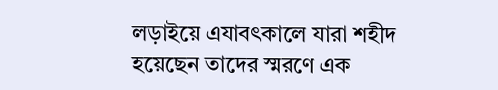লড়াইয়ে এযাবৎকালে যারা শহীদ হয়েছেন তাদের স্মরণে এক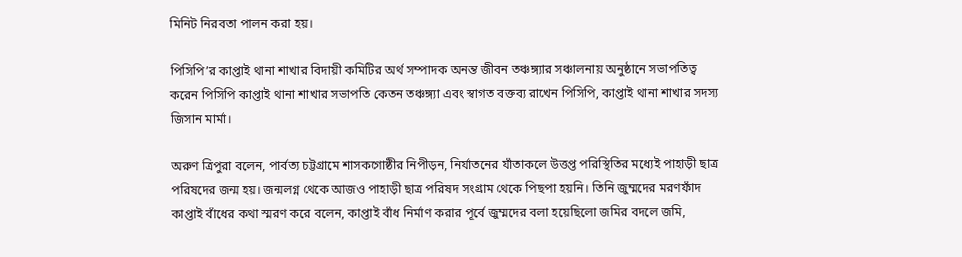মিনিট নিরবতা পালন করা হয়।

পিসিপি’র কাপ্তাই থানা শাখার বিদায়ী কমিটির অর্থ সম্পাদক অনন্ত জীবন তঞ্চঙ্গ্যার সঞ্চালনায় অনুষ্ঠানে সভাপতিত্ব করেন পিসিপি কাপ্তাই থানা শাখার সভাপতি কেতন তঞ্চঙ্গ্যা এবং স্বাগত বক্তব্য রাখেন পিসিপি, কাপ্তাই থানা শাখার সদস্য জিসান মার্মা।

অরুণ ত্রিপুরা বলেন, পার্বত্য চট্টগ্রামে শাসকগোষ্ঠীর নিপীড়ন, নির্যাতনের যাঁতাকলে উত্তপ্ত পরিস্থিতির মধ্যেই পাহাড়ী ছাত্র পরিষদের জন্ম হয়। জন্মলগ্ন থেকে আজও পাহাড়ী ছাত্র পরিষদ সংগ্রাম থেকে পিছপা হয়নি। তিনি জুম্মদের মরণফাঁদ কাপ্তাই বাঁধের কথা স্মরণ করে বলেন, কাপ্তাই বাঁধ নির্মাণ করার পূর্বে জুম্মদের বলা হয়েছিলো জমির বদলে জমি,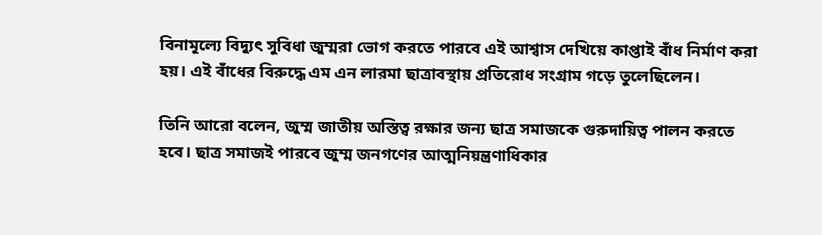বিনামূল্যে বিদ্যুৎ সুবিধা জুম্মরা ভোগ করতে পারবে এই আশ্বাস দেখিয়ে কাপ্তাই বাঁধ নির্মাণ করা হয়। এই বাঁধের বিরুদ্ধে এম এন লারমা ছাত্রাবস্থায় প্রতিরোধ সংগ্রাম গড়ে তুলেছিলেন।

তিনি আরো বলেন, জুম্ম জাতীয় অস্তিত্ব রক্ষার জন্য ছাত্র সমাজকে গুরুদায়িত্ব পালন করতে হবে। ছাত্র সমাজই পারবে জুম্ম জনগণের আত্মনিয়ন্ত্রণাধিকার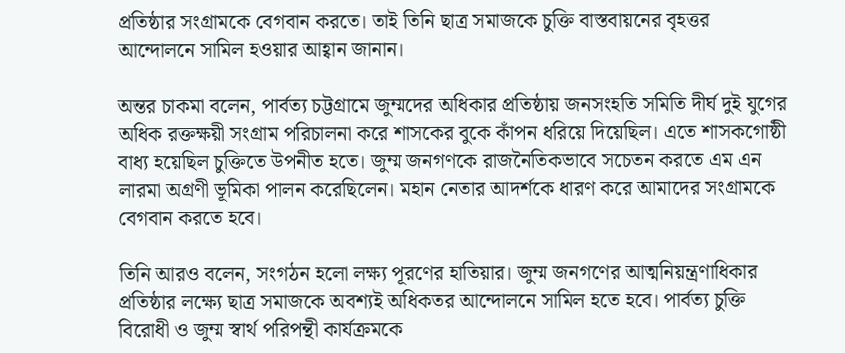প্রতিষ্ঠার সংগ্রামকে বেগবান করতে। তাই তিনি ছাত্র সমাজকে চুক্তি বাস্তবায়নের বৃহত্তর আন্দোলনে সামিল হওয়ার আহ্বান জানান।

অন্তর চাকমা বলেন, পার্বত্য চট্টগ্রামে জুম্মদের অধিকার প্রতিষ্ঠায় জনসংহতি সমিতি দীর্ঘ দুই যুগের অধিক রক্তক্ষয়ী সংগ্রাম পরিচালনা করে শাসকের বুকে কাঁপন ধরিয়ে দিয়েছিল। এতে শাসকগোষ্ঠী বাধ্য হয়েছিল চুক্তিতে উপনীত হতে। জুম্ম জনগণকে রাজনৈতিকভাবে সচেতন করতে এম এন লারমা অগ্রণী ভূমিকা পালন করেছিলেন। মহান নেতার আদর্শকে ধারণ করে আমাদের সংগ্রামকে বেগবান করতে হবে।

তিনি আরও বলেন, সংগঠন হলো লক্ষ্য পূরণের হাতিয়ার। জুম্ম জনগণের আত্মনিয়ন্ত্রণাধিকার প্রতিষ্ঠার লক্ষ্যে ছাত্র সমাজকে অবশ্যই অধিকতর আন্দোলনে সামিল হতে হবে। পার্বত্য চুক্তি বিরোধী ও জুম্ম স্বার্থ পরিপন্থী কার্যক্রমকে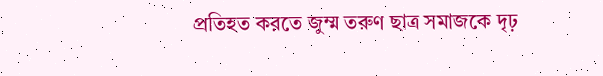প্রতিহত করতে জুম্ম তরুণ ছাত্র সমাজকে দৃঢ়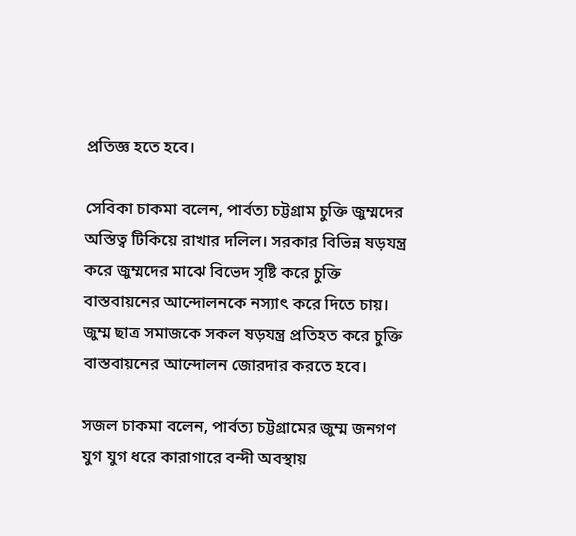প্রতিজ্ঞ হতে হবে।

সেবিকা চাকমা বলেন, পার্বত্য চট্টগ্রাম চুক্তি জুম্মদের অস্তিত্ব টিকিয়ে রাখার দলিল। সরকার বিভিন্ন ষড়যন্ত্র করে জুম্মদের মাঝে বিভেদ সৃষ্টি করে চুক্তি বাস্তবায়নের আন্দোলনকে নস্যাৎ করে দিতে চায়। জুম্ম ছাত্র সমাজকে সকল ষড়যন্ত্র প্রতিহত করে চুক্তি বাস্তবায়নের আন্দোলন জোরদার করতে হবে।

সজল চাকমা বলেন, পার্বত্য চট্টগ্রামের জুম্ম জনগণ যুগ যুগ ধরে কারাগারে বন্দী অবস্থায়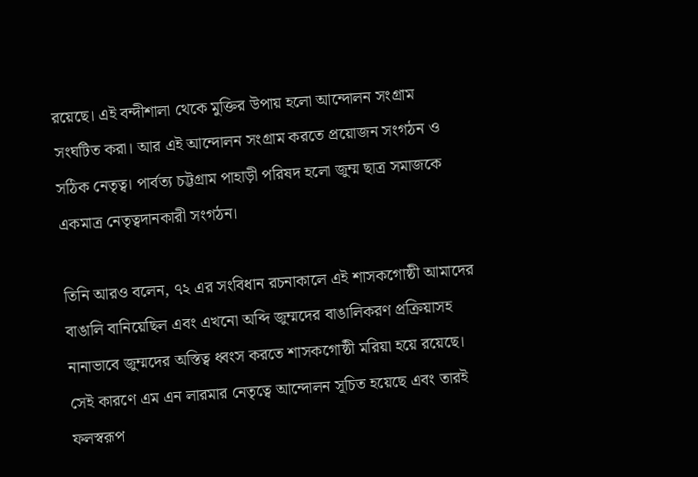রয়েছে। এই বন্দীশালা থেকে মুক্তির উপায় হলো আন্দোলন সংগ্রাম সংঘটিত করা। আর এই আন্দোলন সংগ্রাম করতে প্রয়োজন সংগঠন ও সঠিক নেতৃত্ব। পার্বত্য চট্টগ্রাম পাহাড়ী পরিষদ হলো জুম্ম ছাত্র সমাজকে একমাত্র নেতৃত্বদানকারী সংগঠন।

তিনি আরও বলেন, ৭২ এর সংবিধান রচনাকালে এই শাসকগোষ্ঠী আমাদের বাঙালি বানিয়েছিল এবং এখনো অব্দি জুম্মদের বাঙালিকরণ প্রক্রিয়াসহ নানাভাবে জুম্মদের অস্তিত্ব ধ্বংস করতে শাসকগোষ্ঠী মরিয়া হয়ে রয়েছে। সেই কারণে এম এন লারমার নেতৃত্বে আন্দোলন সূচিত হয়েছে এবং তারই ফলস্বরূপ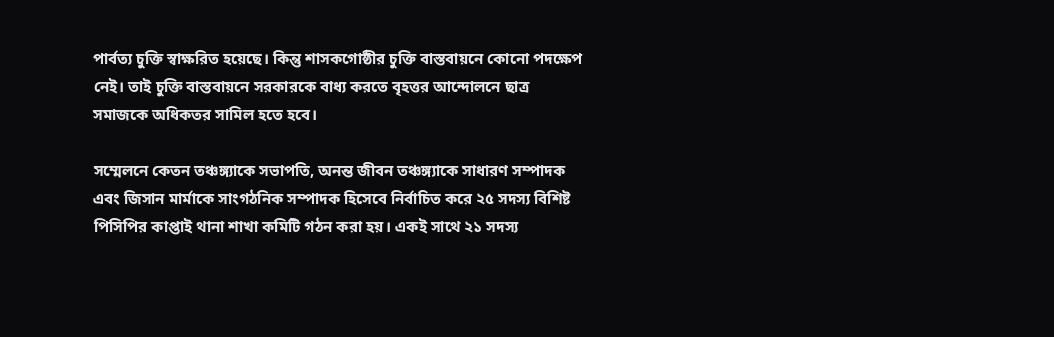পার্বত্য চুক্তি স্বাক্ষরিত হয়েছে। কিন্তু শাসকগোষ্ঠীর চুক্তি বাস্তবায়নে কোনো পদক্ষেপ নেই। তাই চুক্তি বাস্তবায়নে সরকারকে বাধ্য করতে বৃহত্তর আন্দোলনে ছাত্র সমাজকে অধিকতর সামিল হতে হবে।

সম্মেলনে কেতন তঞ্চঙ্গ্যাকে সভাপতি, অনন্ত জীবন তঞ্চঙ্গ্যাকে সাধারণ সম্পাদক এবং জিসান মার্মাকে সাংগঠনিক সম্পাদক হিসেবে নির্বাচিত করে ২৫ সদস্য বিশিষ্ট পিসিপির কাপ্তাই থানা শাখা কমিটি গঠন করা হয়। একই সাথে ২১ সদস্য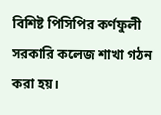বিশিষ্ট পিসিপির কর্ণফুলী সরকারি কলেজ শাখা গঠন করা হয়।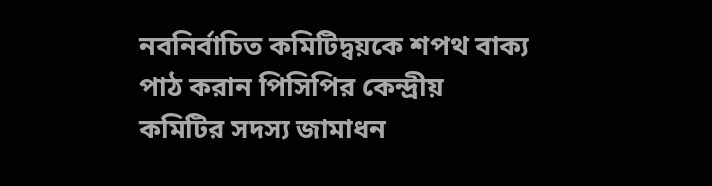নবনির্বাচিত কমিটিদ্বয়কে শপথ বাক্য পাঠ করান পিসিপির কেন্দ্রীয় কমিটির সদস্য জামাধন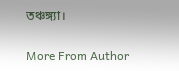তঞ্চঙ্গ্যা।

More From Author